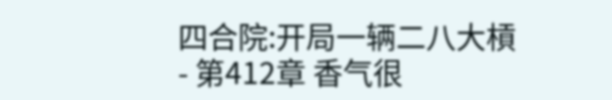四合院:开局一辆二八大槓 - 第412章 香气很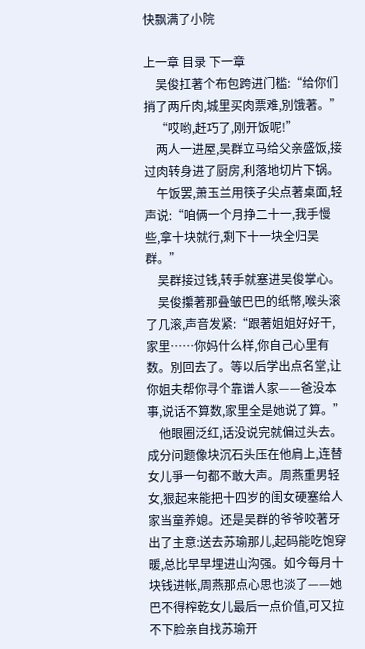快飘满了小院

上一章 目录 下一章
    吴俊扛著个布包跨进门槛:“给你们捎了两斤肉,城里买肉票难,別饿著。”
    “哎哟,赶巧了,刚开饭呢!”
    两人一进屋,吴群立马给父亲盛饭,接过肉转身进了厨房,利落地切片下锅。
    午饭罢,萧玉兰用筷子尖点著桌面,轻声说:“咱俩一个月挣二十一,我手慢些,拿十块就行,剩下十一块全归吴群。”
    吴群接过钱,转手就塞进吴俊掌心。
    吴俊攥著那叠皱巴巴的纸幣,喉头滚了几滚,声音发紧:“跟著姐姐好好干,家里……你妈什么样,你自己心里有数。別回去了。等以后学出点名堂,让你姐夫帮你寻个靠谱人家——爸没本事,说话不算数,家里全是她说了算。”
    他眼圈泛红,话没说完就偏过头去。成分问题像块沉石头压在他肩上,连替女儿爭一句都不敢大声。周燕重男轻女,狠起来能把十四岁的闺女硬塞给人家当童养媳。还是吴群的爷爷咬著牙出了主意:送去苏瑜那儿,起码能吃饱穿暖,总比早早埋进山沟强。如今每月十块钱进帐,周燕那点心思也淡了——她巴不得榨乾女儿最后一点价值,可又拉不下脸亲自找苏瑜开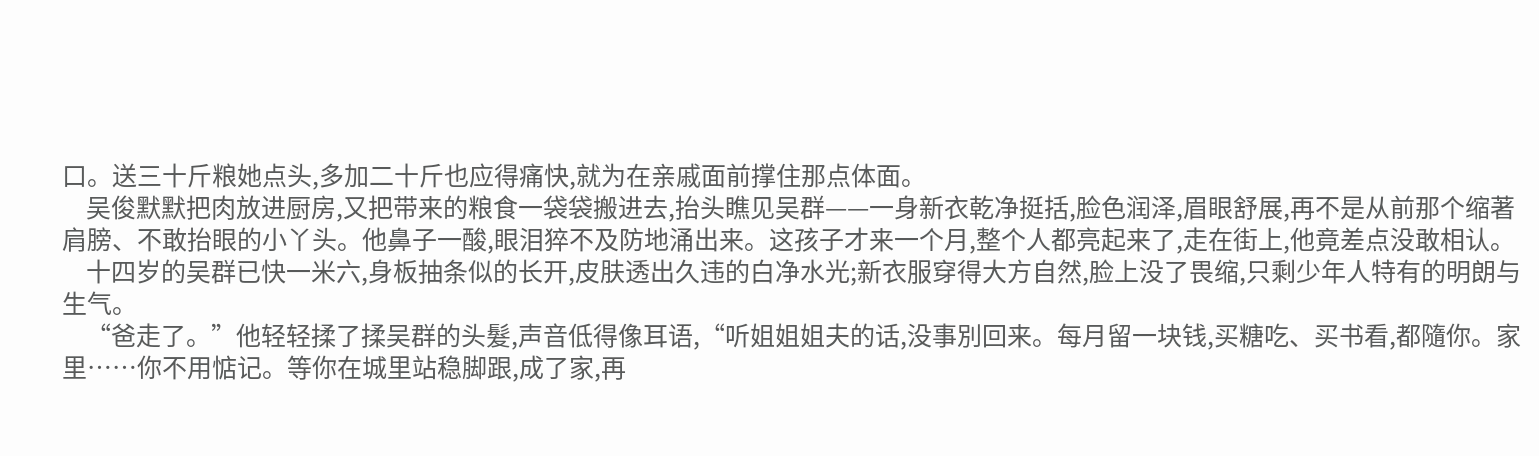口。送三十斤粮她点头,多加二十斤也应得痛快,就为在亲戚面前撑住那点体面。
    吴俊默默把肉放进厨房,又把带来的粮食一袋袋搬进去,抬头瞧见吴群——一身新衣乾净挺括,脸色润泽,眉眼舒展,再不是从前那个缩著肩膀、不敢抬眼的小丫头。他鼻子一酸,眼泪猝不及防地涌出来。这孩子才来一个月,整个人都亮起来了,走在街上,他竟差点没敢相认。
    十四岁的吴群已快一米六,身板抽条似的长开,皮肤透出久违的白净水光;新衣服穿得大方自然,脸上没了畏缩,只剩少年人特有的明朗与生气。
    “爸走了。”他轻轻揉了揉吴群的头髮,声音低得像耳语,“听姐姐姐夫的话,没事別回来。每月留一块钱,买糖吃、买书看,都隨你。家里……你不用惦记。等你在城里站稳脚跟,成了家,再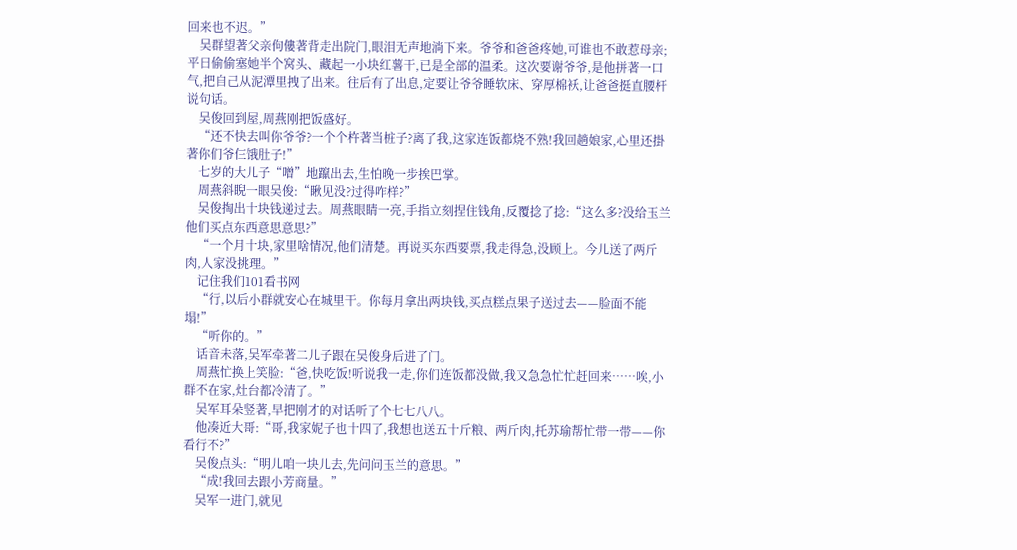回来也不迟。”
    吴群望著父亲佝僂著背走出院门,眼泪无声地淌下来。爷爷和爸爸疼她,可谁也不敢惹母亲;平日偷偷塞她半个窝头、藏起一小块红薯干,已是全部的温柔。这次要谢爷爷,是他拼著一口气,把自己从泥潭里拽了出来。往后有了出息,定要让爷爷睡软床、穿厚棉袄,让爸爸挺直腰杆说句话。
    吴俊回到屋,周燕刚把饭盛好。
    “还不快去叫你爷爷?一个个杵著当桩子?离了我,这家连饭都烧不熟!我回趟娘家,心里还掛著你们爷仨饿肚子!”
    七岁的大儿子“噌”地躥出去,生怕晚一步挨巴掌。
    周燕斜睨一眼吴俊:“瞅见没?过得咋样?”
    吴俊掏出十块钱递过去。周燕眼睛一亮,手指立刻捏住钱角,反覆捻了捻:“这么多?没给玉兰他们买点东西意思意思?”
    “一个月十块,家里啥情况,他们清楚。再说买东西要票,我走得急,没顾上。今儿送了两斤肉,人家没挑理。”
    记住我们101看书网
    “行,以后小群就安心在城里干。你每月拿出两块钱,买点糕点果子送过去——脸面不能塌!”
    “听你的。”
    话音未落,吴军牵著二儿子跟在吴俊身后进了门。
    周燕忙换上笑脸:“爸,快吃饭!听说我一走,你们连饭都没做,我又急急忙忙赶回来……唉,小群不在家,灶台都冷清了。”
    吴军耳朵竖著,早把刚才的对话听了个七七八八。
    他凑近大哥:“哥,我家妮子也十四了,我想也送五十斤粮、两斤肉,托苏瑜帮忙带一带——你看行不?”
    吴俊点头:“明儿咱一块儿去,先问问玉兰的意思。”
    “成!我回去跟小芳商量。”
    吴军一进门,就见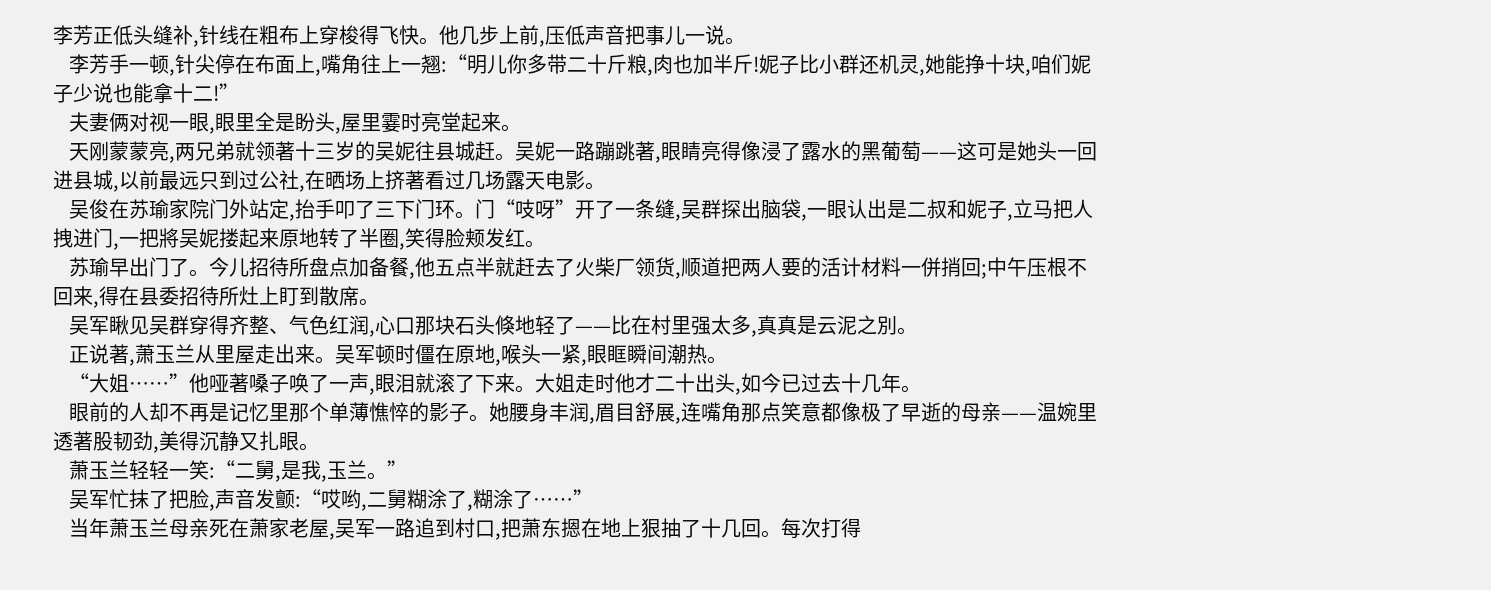李芳正低头缝补,针线在粗布上穿梭得飞快。他几步上前,压低声音把事儿一说。
    李芳手一顿,针尖停在布面上,嘴角往上一翘:“明儿你多带二十斤粮,肉也加半斤!妮子比小群还机灵,她能挣十块,咱们妮子少说也能拿十二!”
    夫妻俩对视一眼,眼里全是盼头,屋里霎时亮堂起来。
    天刚蒙蒙亮,两兄弟就领著十三岁的吴妮往县城赶。吴妮一路蹦跳著,眼睛亮得像浸了露水的黑葡萄——这可是她头一回进县城,以前最远只到过公社,在晒场上挤著看过几场露天电影。
    吴俊在苏瑜家院门外站定,抬手叩了三下门环。门“吱呀”开了一条缝,吴群探出脑袋,一眼认出是二叔和妮子,立马把人拽进门,一把將吴妮搂起来原地转了半圈,笑得脸颊发红。
    苏瑜早出门了。今儿招待所盘点加备餐,他五点半就赶去了火柴厂领货,顺道把两人要的活计材料一併捎回;中午压根不回来,得在县委招待所灶上盯到散席。
    吴军瞅见吴群穿得齐整、气色红润,心口那块石头倏地轻了——比在村里强太多,真真是云泥之別。
    正说著,萧玉兰从里屋走出来。吴军顿时僵在原地,喉头一紧,眼眶瞬间潮热。
    “大姐……”他哑著嗓子唤了一声,眼泪就滚了下来。大姐走时他才二十出头,如今已过去十几年。
    眼前的人却不再是记忆里那个单薄憔悴的影子。她腰身丰润,眉目舒展,连嘴角那点笑意都像极了早逝的母亲——温婉里透著股韧劲,美得沉静又扎眼。
    萧玉兰轻轻一笑:“二舅,是我,玉兰。”
    吴军忙抹了把脸,声音发颤:“哎哟,二舅糊涂了,糊涂了……”
    当年萧玉兰母亲死在萧家老屋,吴军一路追到村口,把萧东摁在地上狠抽了十几回。每次打得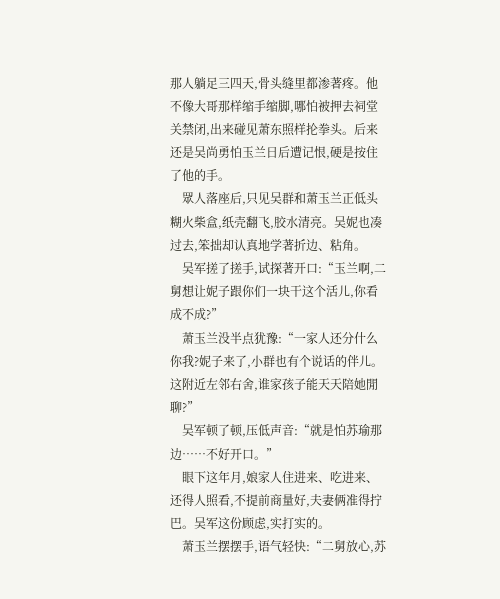那人躺足三四天,骨头缝里都渗著疼。他不像大哥那样缩手缩脚,哪怕被押去祠堂关禁闭,出来碰见萧东照样抡拳头。后来还是吴尚勇怕玉兰日后遭记恨,硬是按住了他的手。
    眾人落座后,只见吴群和萧玉兰正低头糊火柴盒,纸壳翻飞,胶水清亮。吴妮也凑过去,笨拙却认真地学著折边、粘角。
    吴军搓了搓手,试探著开口:“玉兰啊,二舅想让妮子跟你们一块干这个活儿,你看成不成?”
    萧玉兰没半点犹豫:“一家人还分什么你我?妮子来了,小群也有个说话的伴儿。这附近左邻右舍,谁家孩子能天天陪她閒聊?”
    吴军顿了顿,压低声音:“就是怕苏瑜那边……不好开口。”
    眼下这年月,娘家人住进来、吃进来、还得人照看,不提前商量好,夫妻俩准得拧巴。吴军这份顾虑,实打实的。
    萧玉兰摆摆手,语气轻快:“二舅放心,苏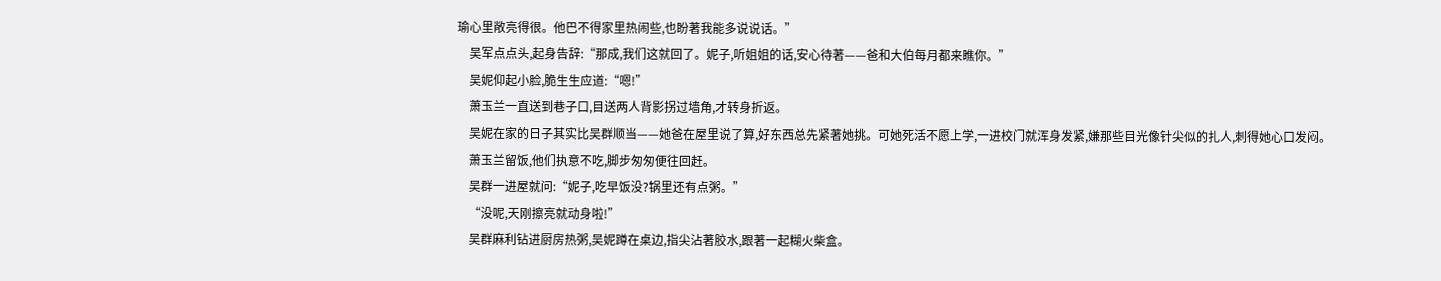瑜心里敞亮得很。他巴不得家里热闹些,也盼著我能多说说话。”
    吴军点点头,起身告辞:“那成,我们这就回了。妮子,听姐姐的话,安心待著——爸和大伯每月都来瞧你。”
    吴妮仰起小脸,脆生生应道:“嗯!”
    萧玉兰一直送到巷子口,目送两人背影拐过墙角,才转身折返。
    吴妮在家的日子其实比吴群顺当——她爸在屋里说了算,好东西总先紧著她挑。可她死活不愿上学,一进校门就浑身发紧,嫌那些目光像针尖似的扎人,刺得她心口发闷。
    萧玉兰留饭,他们执意不吃,脚步匆匆便往回赶。
    吴群一进屋就问:“妮子,吃早饭没?锅里还有点粥。”
    “没呢,天刚擦亮就动身啦!”
    吴群麻利钻进厨房热粥,吴妮蹲在桌边,指尖沾著胶水,跟著一起糊火柴盒。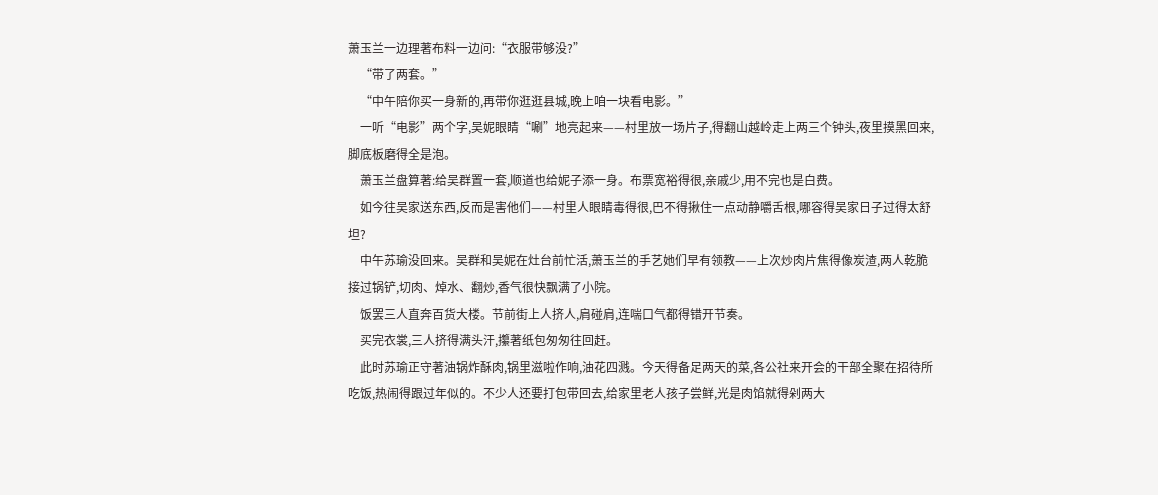萧玉兰一边理著布料一边问:“衣服带够没?”
    “带了两套。”
    “中午陪你买一身新的,再带你逛逛县城,晚上咱一块看电影。”
    一听“电影”两个字,吴妮眼睛“唰”地亮起来——村里放一场片子,得翻山越岭走上两三个钟头,夜里摸黑回来,脚底板磨得全是泡。
    萧玉兰盘算著:给吴群置一套,顺道也给妮子添一身。布票宽裕得很,亲戚少,用不完也是白费。
    如今往吴家送东西,反而是害他们——村里人眼睛毒得很,巴不得揪住一点动静嚼舌根,哪容得吴家日子过得太舒坦?
    中午苏瑜没回来。吴群和吴妮在灶台前忙活,萧玉兰的手艺她们早有领教——上次炒肉片焦得像炭渣,两人乾脆接过锅铲,切肉、焯水、翻炒,香气很快飘满了小院。
    饭罢三人直奔百货大楼。节前街上人挤人,肩碰肩,连喘口气都得错开节奏。
    买完衣裳,三人挤得满头汗,攥著纸包匆匆往回赶。
    此时苏瑜正守著油锅炸酥肉,锅里滋啦作响,油花四溅。今天得备足两天的菜,各公社来开会的干部全聚在招待所吃饭,热闹得跟过年似的。不少人还要打包带回去,给家里老人孩子尝鲜,光是肉馅就得剁两大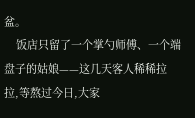盆。
    饭店只留了一个掌勺师傅、一个端盘子的姑娘——这几天客人稀稀拉拉,等熬过今日,大家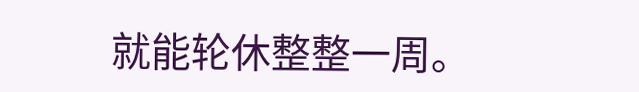就能轮休整整一周。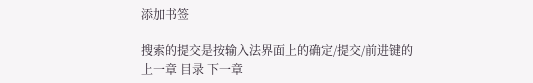添加书签

搜索的提交是按输入法界面上的确定/提交/前进键的
上一章 目录 下一章